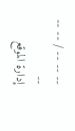-- -- -- / -- -- --
إدارة الموقع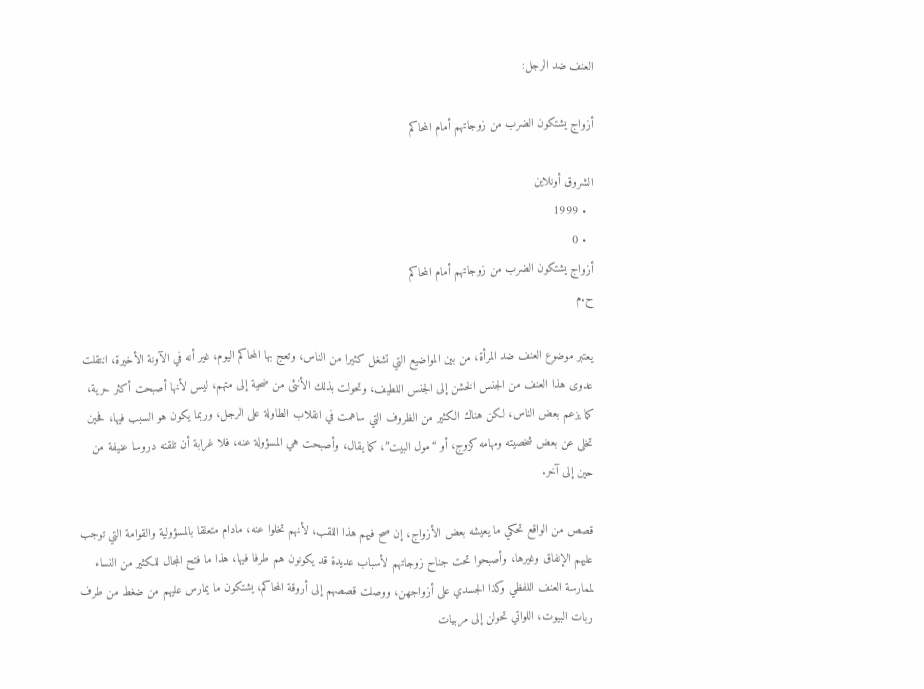العنف ضد الرجل:

أزواج يشتكون الضرب من زوجاتهم أمام المحاكم

الشروق أونلاين
  • 1999
  • 0
أزواج يشتكون الضرب من زوجاتهم أمام المحاكم
ح.م

يعتبر موضوع العنف ضد المرأة، من بين المواضيع التي تشغل كثيرا من الناس، وتعج بها المحاكم اليوم، غير أنه في الآونة الأخيرة، انتقلت عدوى هذا العنف من الجنس الخشن إلى الجنس اللطيف، وتحولت بذلك الأنثى من ضحية إلى متهم، ليس لأنها أصبحت أكثر حرية، كما يزعم بعض الناس، لكن هناك الكثير من الظروف التي ساهمت في انقلاب الطاولة على الرجل، وربما يكون هو السبب فيها، فحين تخلى عن بعض شخصيته ومهامه كزوج، أو “مول البيت”، كما يقال، وأصبحت هي المسؤولة عنه، فلا غرابة أن تلقنه دروسا عنيفة من حين إلى آخر.

قصص من الواقع تحكي ما يعيشه بعض الأزواج، إن صح فيهم هذا اللقب، لأنهم تخلوا عنه، مادام متعلقا بالمسؤولية والقوامة التي توجب عليهم الإنفاق وغيرها، وأصبحوا تحت جناح زوجاتهم لأسباب عديدة قد يكونون هم طرفا فيها، هذا ما فتح المجال للكثير من النساء لممارسة العنف اللفظي وكذا الجسدي على أزواجهن، ووصلت قصصهم إلى أروقة المحاكم، يشتكون ما يمارس عليهم من ضغط من طرف ربات البيوت، اللواتي تحولن إلى مربيات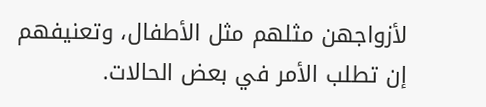لأزواجهن مثلهم مثل الأطفال، وتعنيفهم إن تطلب الأمر في بعض الحالات.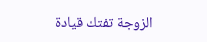الزوجة تفتك قيادة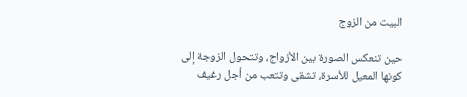البيت من الزوج

حين تنعكس الصورة بين الأزواج، وتتحول الزوجة إلى كونها المعيل للأسرة، تشقى وتتعب من أجل رغيف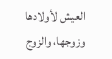العيش لأولادها وزوجها، والزوج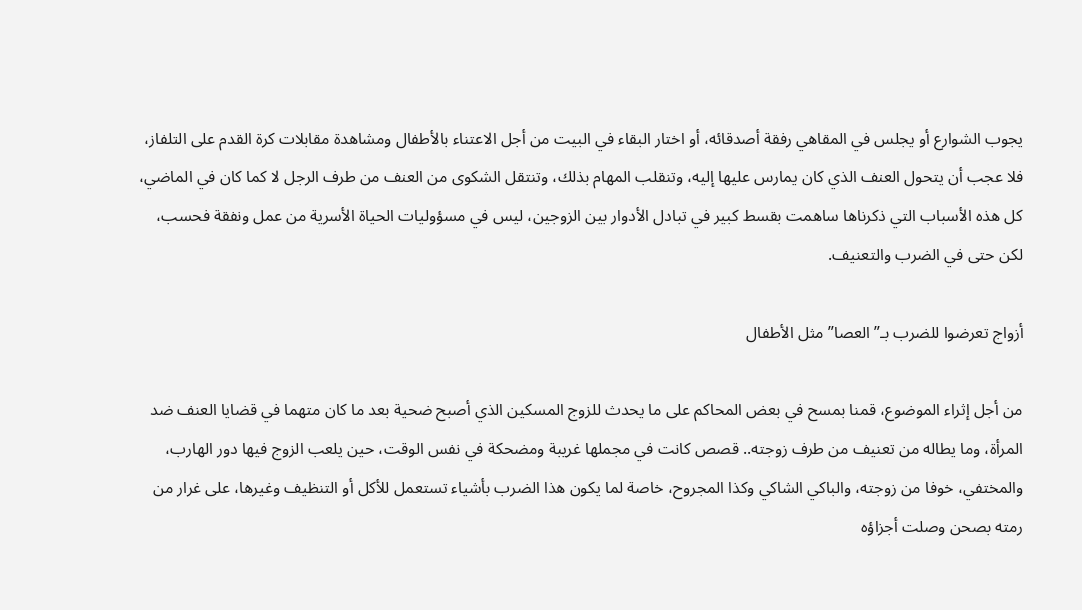يجوب الشوارع أو يجلس في المقاهي رفقة أصدقائه، أو اختار البقاء في البيت من أجل الاعتناء بالأطفال ومشاهدة مقابلات كرة القدم على التلفاز، فلا عجب أن يتحول العنف الذي كان يمارس عليها إليه، وتنقلب المهام بذلك، وتنتقل الشكوى من العنف من طرف الرجل لا كما كان في الماضي، كل هذه الأسباب التي ذكرناها ساهمت بقسط كبير في تبادل الأدوار بين الزوجين، ليس في مسؤوليات الحياة الأسرية من عمل ونفقة فحسب، لكن حتى في الضرب والتعنيف.

أزواج تعرضوا للضرب بـ” العصا” مثل الأطفال

من أجل إثراء الموضوع، قمنا بمسح في بعض المحاكم على ما يحدث للزوج المسكين الذي أصبح ضحية بعد ما كان متهما في قضايا العنف ضد المرأة، وما يطاله من تعنيف من طرف زوجته.. قصص كانت في مجملها غريبة ومضحكة في نفس الوقت، حين يلعب الزوج فيها دور الهارب، والمختفي، خوفا من زوجته، والباكي الشاكي وكذا المجروح، خاصة لما يكون هذا الضرب بأشياء تستعمل للأكل أو التنظيف وغيرها، على غرار من رمته بصحن وصلت أجزاؤه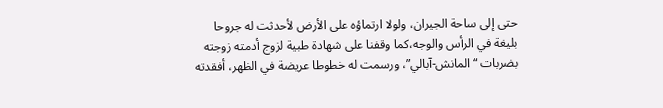حتى إلى ساحة الجيران، ولولا ارتماؤه على الأرض لأحدثت له جروحا بليغة في الرأس والوجه،كما وقفنا على شهادة طبية لزوج أدمته زوجته بضربات “المانش-آبالي”، ورسمت له خطوطا عريضة في الظهر، أفقدته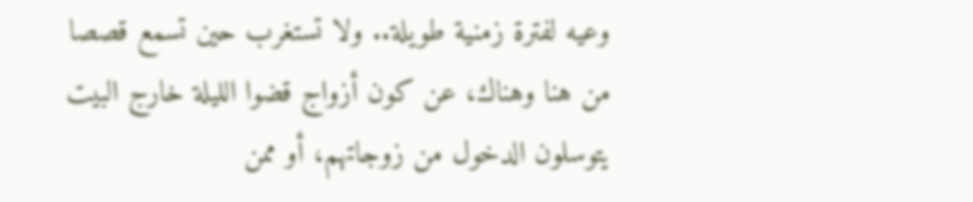وعيه لفترة زمنية طويلة.. ولا تستغرب حين تسمع قصصا من هنا وهناك، عن كون أزواج قضوا الليلة خارج البيت يتوسلون الدخول من زوجاتهم، أو ممن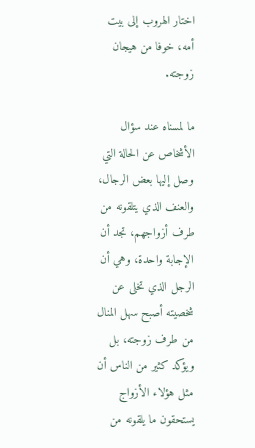اختار الهروب إلى بيت أمه، خوفا من هيجان زوجته.

ما لمسناه عند سؤال الأشخاص عن الحالة التي وصل إليها بعض الرجال، والعنف الذي يتلقونه من طرف أزواجهم، تجد أن الإجابة واحدة، وهي أن الرجل الذي تخلى عن شخصيته أصبح سهل المنال من طرف زوجته، بل ويؤكد كثير من الناس أن مثل هؤلاء الأزواج يستحقون ما يلقونه من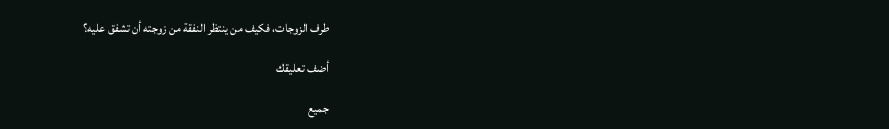طرف الزوجات، فكيف من ينتظر النفقة من زوجته أن تشفق عليه؟

أضف تعليقك

جميع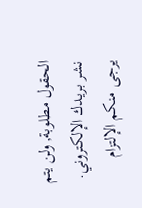الحقول مطلوبة, ولن يتم نشر بريدك الإلكتروني. يرجى منكم الإلتزام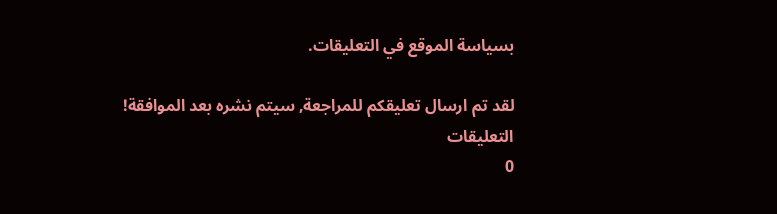بسياسة الموقع في التعليقات.

لقد تم ارسال تعليقكم للمراجعة, سيتم نشره بعد الموافقة!
التعليقات
0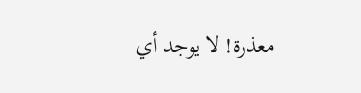معذرة! لا يوجد أي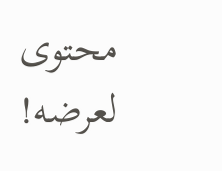محتوى لعرضه!